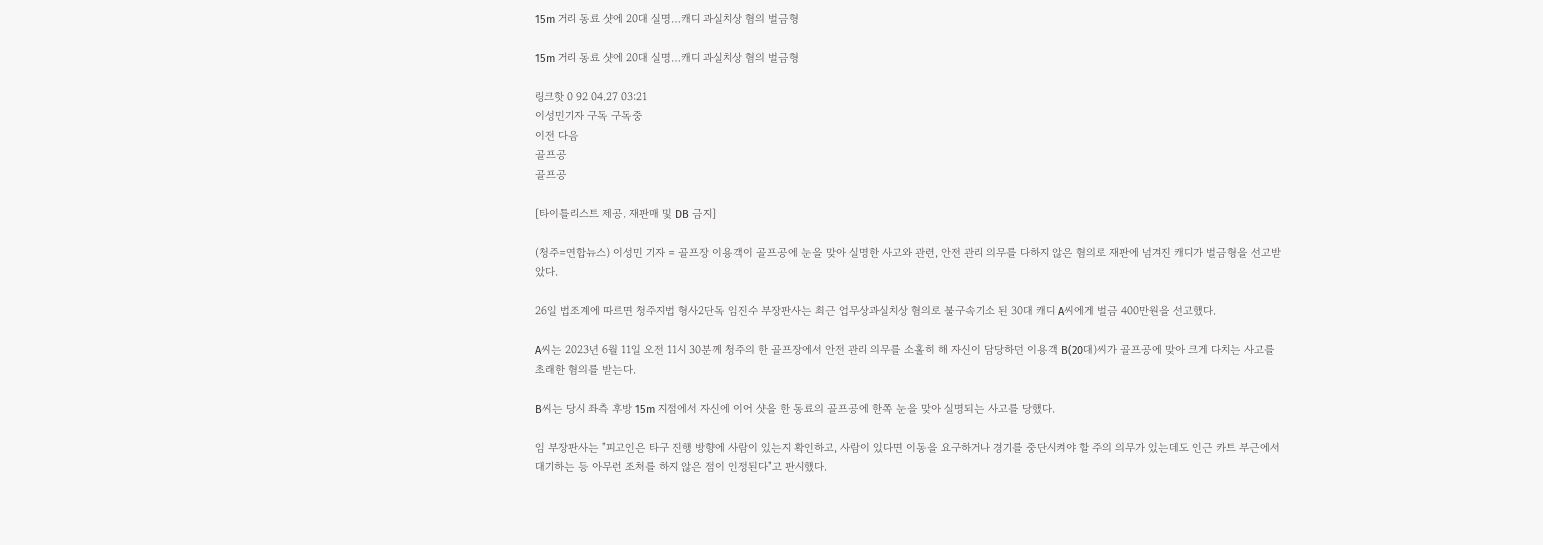15m 거리 동료 샷에 20대 실명…캐디 과실치상 혐의 벌금형

15m 거리 동료 샷에 20대 실명…캐디 과실치상 혐의 벌금형

링크핫 0 92 04.27 03:21
이성민기자 구독 구독중
이전 다음
골프공
골프공

[타이틀리스트 제공. 재판매 및 DB 금지]

(청주=연합뉴스) 이성민 기자 = 골프장 이용객이 골프공에 눈을 맞아 실명한 사고와 관련, 안전 관리 의무를 다하지 않은 혐의로 재판에 넘겨진 캐디가 벌금형을 선고받았다.

26일 법조계에 따르면 청주지법 형사2단독 임진수 부장판사는 최근 업무상과실치상 혐의로 불구속기소 된 30대 캐디 A씨에게 벌금 400만원을 선고했다.

A씨는 2023년 6월 11일 오전 11시 30분께 청주의 한 골프장에서 안전 관리 의무를 소홀히 해 자신이 담당하던 이용객 B(20대)씨가 골프공에 맞아 크게 다치는 사고를 초래한 혐의를 받는다.

B씨는 당시 좌측 후방 15m 지점에서 자신에 이어 샷을 한 동료의 골프공에 한쪽 눈을 맞아 실명되는 사고를 당했다.

임 부장판사는 "피고인은 타구 진행 방향에 사람이 있는지 확인하고, 사람이 있다면 이동을 요구하거나 경기를 중단시켜야 할 주의 의무가 있는데도 인근 카트 부근에서 대기하는 등 아무런 조처를 하지 않은 점이 인정된다"고 판시했다.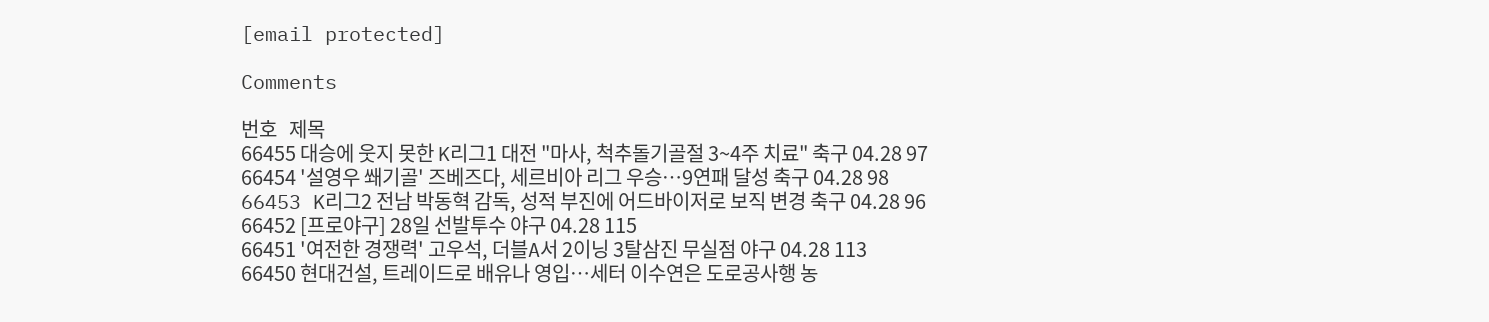[email protected]

Comments

번호   제목
66455 대승에 웃지 못한 K리그1 대전 "마사, 척추돌기골절 3~4주 치료" 축구 04.28 97
66454 '설영우 쐐기골' 즈베즈다, 세르비아 리그 우승…9연패 달성 축구 04.28 98
66453 K리그2 전남 박동혁 감독, 성적 부진에 어드바이저로 보직 변경 축구 04.28 96
66452 [프로야구] 28일 선발투수 야구 04.28 115
66451 '여전한 경쟁력' 고우석, 더블A서 2이닝 3탈삼진 무실점 야구 04.28 113
66450 현대건설, 트레이드로 배유나 영입…세터 이수연은 도로공사행 농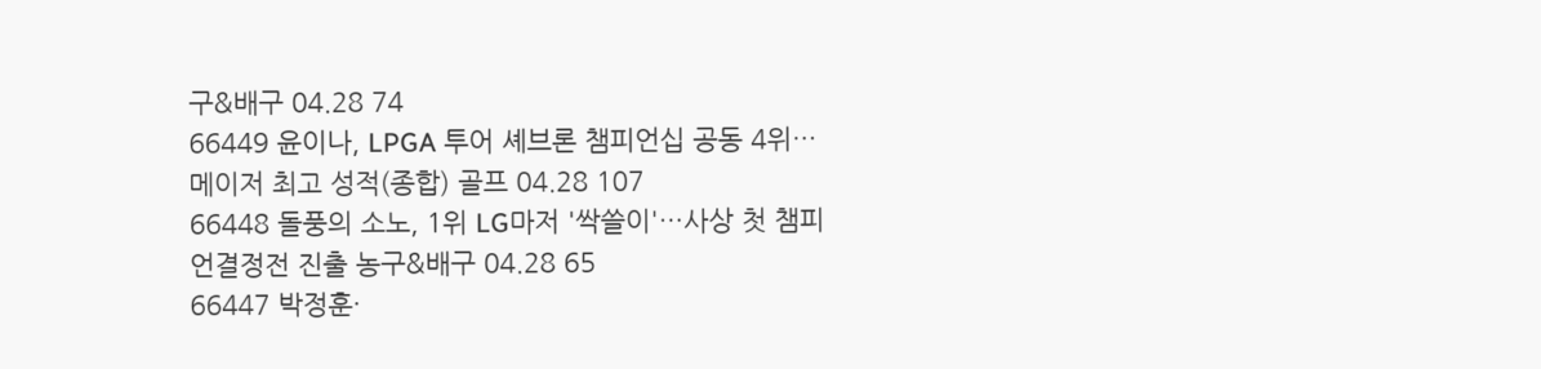구&배구 04.28 74
66449 윤이나, LPGA 투어 셰브론 챔피언십 공동 4위…메이저 최고 성적(종합) 골프 04.28 107
66448 돌풍의 소노, 1위 LG마저 '싹쓸이'…사상 첫 챔피언결정전 진출 농구&배구 04.28 65
66447 박정훈·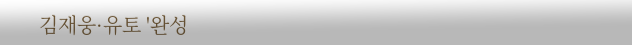김재웅·유토 '완성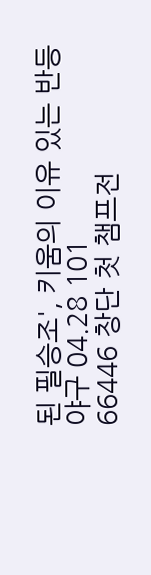된 필승조', 키움의 이유 있는 반등 야구 04.28 101
66446 창단 첫 챔프전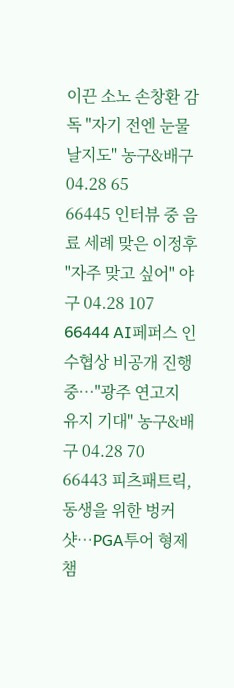이끈 소노 손창환 감독 "자기 전엔 눈물 날지도" 농구&배구 04.28 65
66445 인터뷰 중 음료 세례 맞은 이정후 "자주 맞고 싶어" 야구 04.28 107
66444 AI페퍼스 인수협상 비공개 진행 중…"광주 연고지 유지 기대" 농구&배구 04.28 70
66443 피츠패트릭, 동생을 위한 벙커샷…PGA투어 형제 챔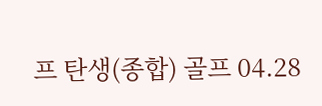프 탄생(종합) 골프 04.28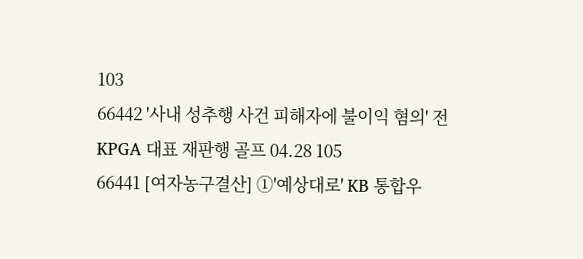103
66442 '사내 성추행 사건 피해자에 불이익 혐의' 전 KPGA 대표 재판행 골프 04.28 105
66441 [여자농구결산] ①'예상대로' KB 통합우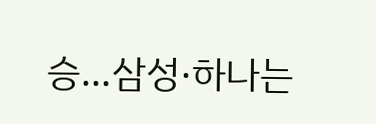승…삼성·하나는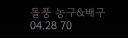돌풍 농구&배구 04.28 70